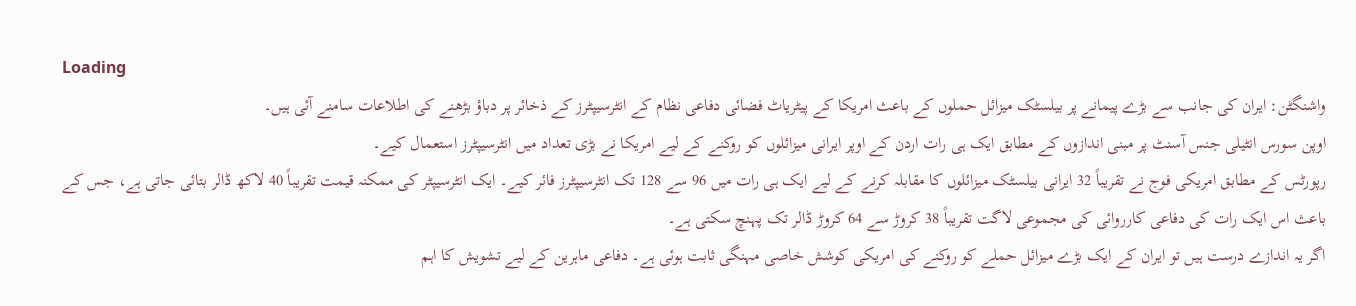Loading
واشنگٹن: ایران کی جانب سے بڑے پیمانے پر بیلسٹک میزائل حملوں کے باعث امریکا کے پیٹریاٹ فضائی دفاعی نظام کے انٹرسیپٹرز کے ذخائر پر دباؤ بڑھنے کی اطلاعات سامنے آئی ہیں۔
اوپن سورس انٹیلی جنس آسنٹ پر مبنی اندازوں کے مطابق ایک ہی رات اردن کے اوپر ایرانی میزائلوں کو روکنے کے لیے امریکا نے بڑی تعداد میں انٹرسیپٹرز استعمال کیے۔
رپورٹس کے مطابق امریکی فوج نے تقریباً 32 ایرانی بیلسٹک میزائلوں کا مقابلہ کرنے کے لیے ایک ہی رات میں 96 سے 128 تک انٹرسیپٹرز فائر کیے۔ ایک انٹرسیپٹر کی ممکنہ قیمت تقریباً 40 لاکھ ڈالر بتائی جاتی ہے، جس کے باعث اس ایک رات کی دفاعی کارروائی کی مجموعی لاگت تقریباً 38 کروڑ سے 64 کروڑ ڈالر تک پہنچ سکتی ہے۔
اگر یہ اندازے درست ہیں تو ایران کے ایک بڑے میزائل حملے کو روکنے کی امریکی کوشش خاصی مہنگی ثابت ہوئی ہے۔ دفاعی ماہرین کے لیے تشویش کا اہم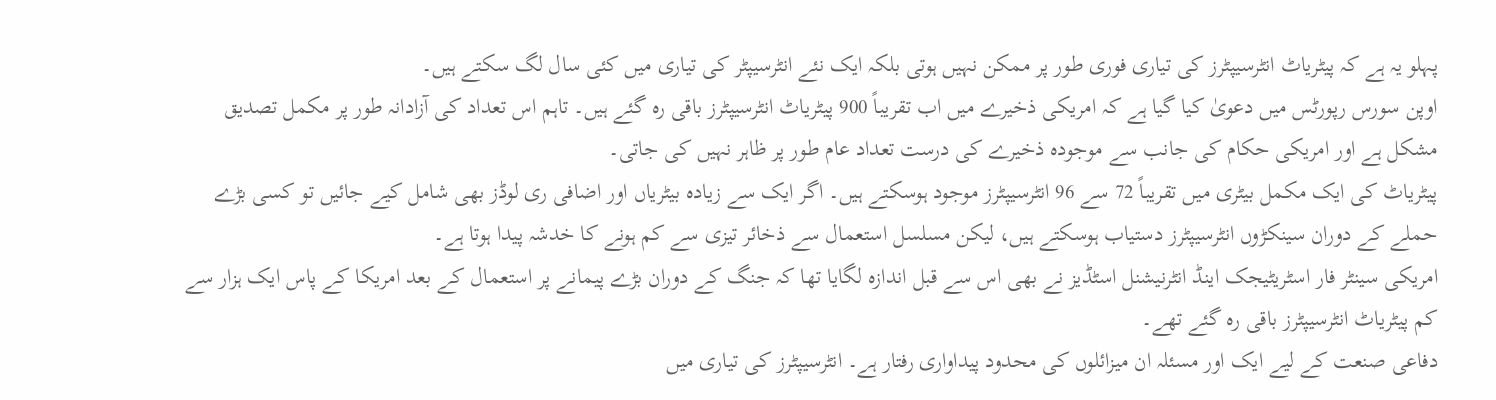پہلو یہ ہے کہ پیٹریاٹ انٹرسیپٹرز کی تیاری فوری طور پر ممکن نہیں ہوتی بلکہ ایک نئے انٹرسیپٹر کی تیاری میں کئی سال لگ سکتے ہیں۔
اوپن سورس رپورٹس میں دعویٰ کیا گیا ہے کہ امریکی ذخیرے میں اب تقریباً 900 پیٹریاٹ انٹرسیپٹرز باقی رہ گئے ہیں۔ تاہم اس تعداد کی آزادانہ طور پر مکمل تصدیق مشکل ہے اور امریکی حکام کی جانب سے موجودہ ذخیرے کی درست تعداد عام طور پر ظاہر نہیں کی جاتی۔
پیٹریاٹ کی ایک مکمل بیٹری میں تقریباً 72 سے 96 انٹرسیپٹرز موجود ہوسکتے ہیں۔ اگر ایک سے زیادہ بیٹریاں اور اضافی ری لوڈز بھی شامل کیے جائیں تو کسی بڑے حملے کے دوران سینکڑوں انٹرسیپٹرز دستیاب ہوسکتے ہیں، لیکن مسلسل استعمال سے ذخائر تیزی سے کم ہونے کا خدشہ پیدا ہوتا ہے۔
امریکی سینٹر فار اسٹریٹیجک اینڈ انٹرنیشنل اسٹڈیز نے بھی اس سے قبل اندازہ لگایا تھا کہ جنگ کے دوران بڑے پیمانے پر استعمال کے بعد امریکا کے پاس ایک ہزار سے کم پیٹریاٹ انٹرسیپٹرز باقی رہ گئے تھے۔
دفاعی صنعت کے لیے ایک اور مسئلہ ان میزائلوں کی محدود پیداواری رفتار ہے۔ انٹرسیپٹرز کی تیاری میں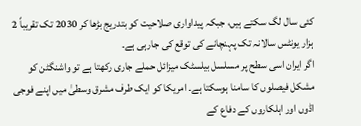کئی سال لگ سکتے ہیں، جبکہ پیداواری صلاحیت کو بتدریج بڑھا کر 2030 تک تقریباً 2 ہزار یونٹس سالانہ تک پہنچانے کی توقع کی جارہی ہے۔
اگر ایران اسی سطح پر مسلسل بیلسٹک میزائل حملے جاری رکھتا ہے تو واشنگٹن کو مشکل فیصلوں کا سامنا ہوسکتا ہے۔ امریکا کو ایک طرف مشرق وسطیٰ میں اپنے فوجی اڈوں اور اہلکاروں کے دفاع کے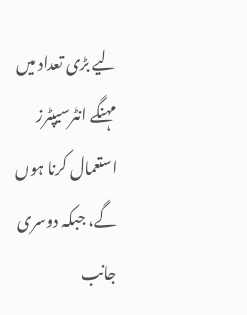لیے بڑی تعداد میں مہنگے انٹرسیپٹرز استعمال کرنا ہوں گے، جبکہ دوسری جانب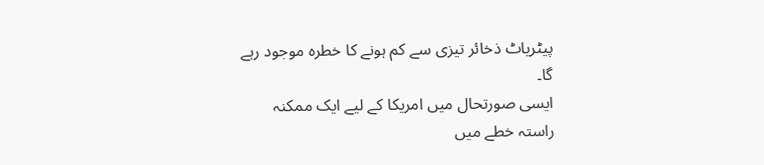پیٹریاٹ ذخائر تیزی سے کم ہونے کا خطرہ موجود رہے گا۔
ایسی صورتحال میں امریکا کے لیے ایک ممکنہ راستہ خطے میں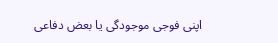اپنی فوجی موجودگی یا بعض دفاعی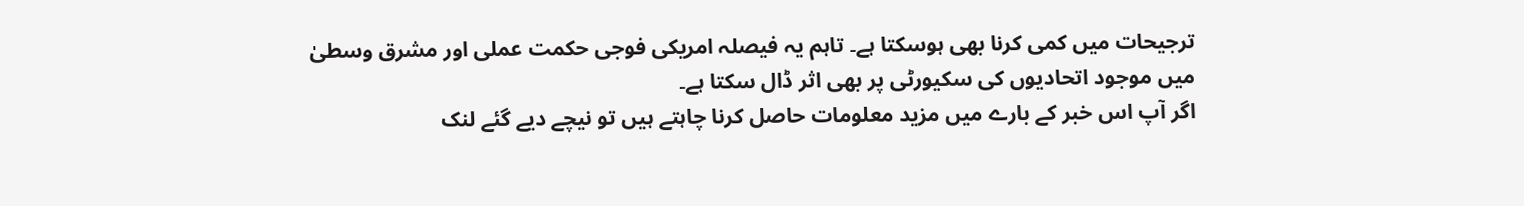ترجیحات میں کمی کرنا بھی ہوسکتا ہے۔ تاہم یہ فیصلہ امریکی فوجی حکمت عملی اور مشرق وسطیٰ میں موجود اتحادیوں کی سکیورٹی پر بھی اثر ڈال سکتا ہے۔
اگر آپ اس خبر کے بارے میں مزید معلومات حاصل کرنا چاہتے ہیں تو نیچے دیے گئے لنک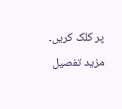پر کلک کریں۔
مزید تفصیل